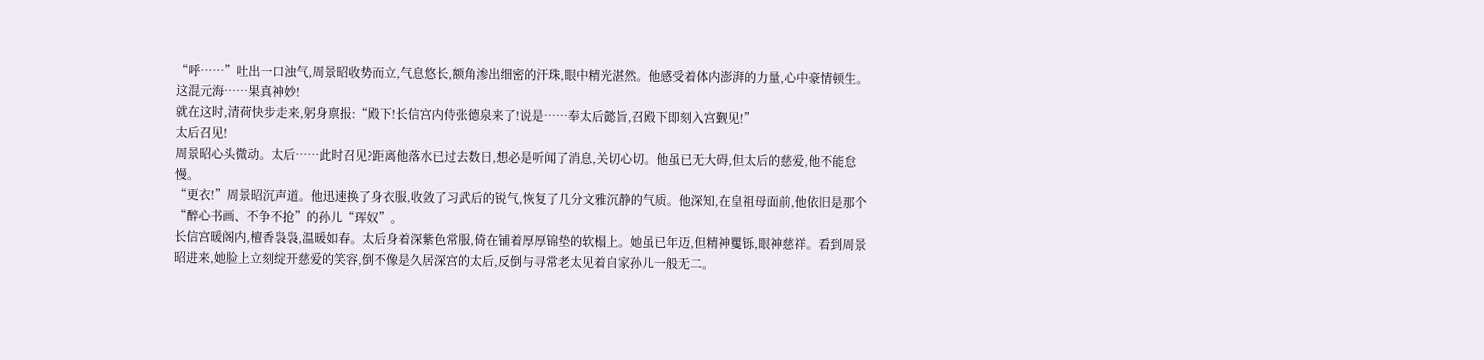“呼……”吐出一口浊气,周景昭收势而立,气息悠长,额角渗出细密的汗珠,眼中精光湛然。他感受着体内澎湃的力量,心中豪情顿生。这混元海……果真神妙!
就在这时,清荷快步走来,躬身禀报:“殿下!长信宫内侍张德泉来了!说是……奉太后懿旨,召殿下即刻入宫觐见!”
太后召见!
周景昭心头微动。太后……此时召见?距离他落水已过去数日,想必是听闻了消息,关切心切。他虽已无大碍,但太后的慈爱,他不能怠慢。
“更衣!”周景昭沉声道。他迅速换了身衣服,收敛了习武后的锐气,恢复了几分文雅沉静的气质。他深知,在皇祖母面前,他依旧是那个“醉心书画、不争不抢”的孙儿“珲奴”。
长信宫暖阁内,檀香袅袅,温暖如春。太后身着深紫色常服,倚在铺着厚厚锦垫的软榻上。她虽已年迈,但精神矍铄,眼神慈祥。看到周景昭进来,她脸上立刻绽开慈爱的笑容,倒不像是久居深宫的太后,反倒与寻常老太见着自家孙儿一般无二。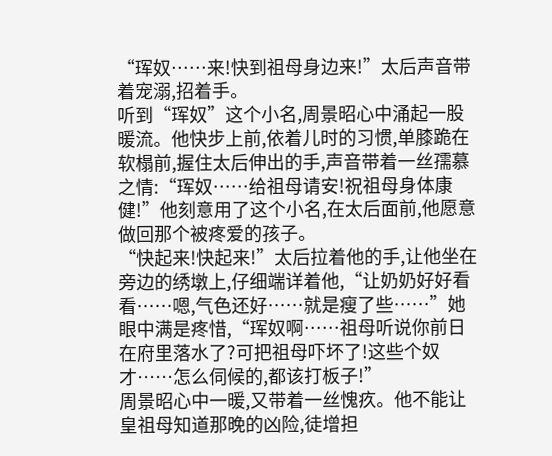“珲奴……来!快到祖母身边来!”太后声音带着宠溺,招着手。
听到“珲奴”这个小名,周景昭心中涌起一股暖流。他快步上前,依着儿时的习惯,单膝跪在软榻前,握住太后伸出的手,声音带着一丝孺慕之情:“珲奴……给祖母请安!祝祖母身体康健!”他刻意用了这个小名,在太后面前,他愿意做回那个被疼爱的孩子。
“快起来!快起来!”太后拉着他的手,让他坐在旁边的绣墩上,仔细端详着他,“让奶奶好好看看……嗯,气色还好……就是瘦了些……”她眼中满是疼惜,“珲奴啊……祖母听说你前日在府里落水了?可把祖母吓坏了!这些个奴才……怎么伺候的,都该打板子!”
周景昭心中一暖,又带着一丝愧疚。他不能让皇祖母知道那晚的凶险,徒增担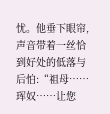忧。他垂下眼帘,声音带着一丝恰到好处的低落与后怕:“祖母……珲奴……让您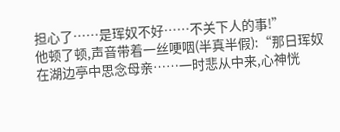担心了……是珲奴不好……不关下人的事!”
他顿了顿,声音带着一丝哽咽(半真半假):“那日珲奴在湖边亭中思念母亲……一时悲从中来,心神恍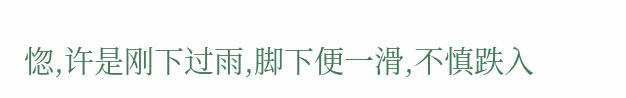惚,许是刚下过雨,脚下便一滑,不慎跌入